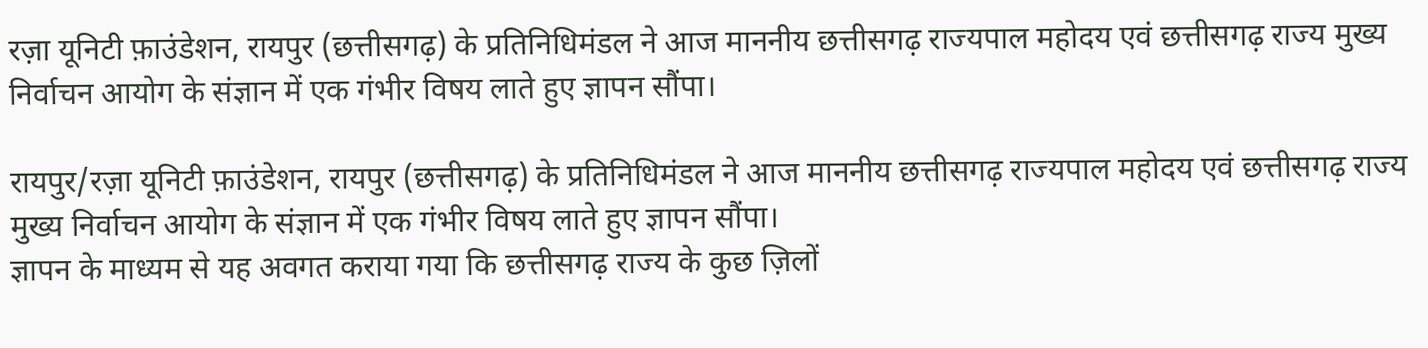रज़ा यूनिटी फ़ाउंडेशन, रायपुर (छत्तीसगढ़) के प्रतिनिधिमंडल ने आज माननीय छत्तीसगढ़ राज्यपाल महोदय एवं छत्तीसगढ़ राज्य मुख्य निर्वाचन आयोग के संज्ञान में एक गंभीर विषय लाते हुए ज्ञापन सौंपा।

रायपुर/रज़ा यूनिटी फ़ाउंडेशन, रायपुर (छत्तीसगढ़) के प्रतिनिधिमंडल ने आज माननीय छत्तीसगढ़ राज्यपाल महोदय एवं छत्तीसगढ़ राज्य मुख्य निर्वाचन आयोग के संज्ञान में एक गंभीर विषय लाते हुए ज्ञापन सौंपा।
ज्ञापन के माध्यम से यह अवगत कराया गया कि छत्तीसगढ़ राज्य के कुछ ज़िलों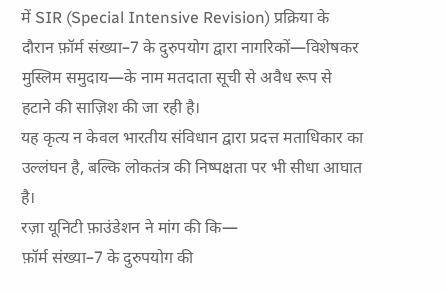में SIR (Special Intensive Revision) प्रक्रिया के दौरान फ़ॉर्म संख्या–7 के दुरुपयोग द्वारा नागरिकों—विशेषकर मुस्लिम समुदाय—के नाम मतदाता सूची से अवैध रूप से हटाने की साज़िश की जा रही है।
यह कृत्य न केवल भारतीय संविधान द्वारा प्रदत्त मताधिकार का उल्लंघन है, बल्कि लोकतंत्र की निष्पक्षता पर भी सीधा आघात है।
रज़ा यूनिटी फ़ाउंडेशन ने मांग की कि—
फ़ॉर्म संख्या–7 के दुरुपयोग की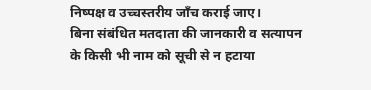निष्पक्ष व उच्चस्तरीय जाँच कराई जाए।
बिना संबंधित मतदाता की जानकारी व सत्यापन के किसी भी नाम को सूची से न हटाया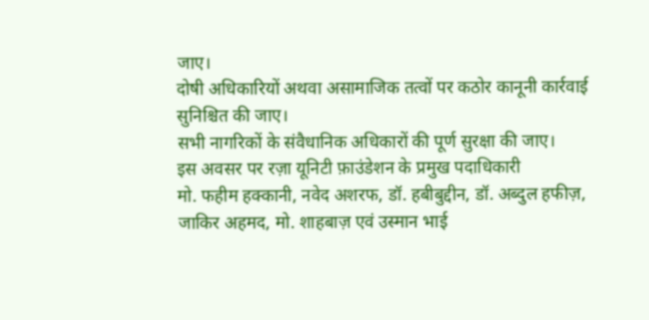जाए।
दोषी अधिकारियों अथवा असामाजिक तत्वों पर कठोर कानूनी कार्रवाई सुनिश्चित की जाए।
सभी नागरिकों के संवैधानिक अधिकारों की पूर्ण सुरक्षा की जाए।
इस अवसर पर रज़ा यूनिटी फ़ाउंडेशन के प्रमुख पदाधिकारी
मो. फहीम हक्कानी, नवेद अशरफ, डॉ. हबीबुद्दीन, डॉ. अब्दुल हफीज़, जाकिर अहमद, मो. शाहबाज़ एवं उस्मान भाई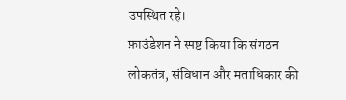उपस्थित रहे।
फ़ाउंडेशन ने स्पष्ट किया कि संगठन लोकतंत्र, संविधान और मताधिकार की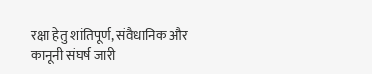रक्षा हेतु शांतिपूर्ण, संवैधानिक और कानूनी संघर्ष जारी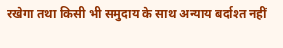रखेगा तथा किसी भी समुदाय के साथ अन्याय बर्दाश्त नहीं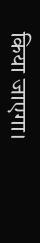किया जाएगा।